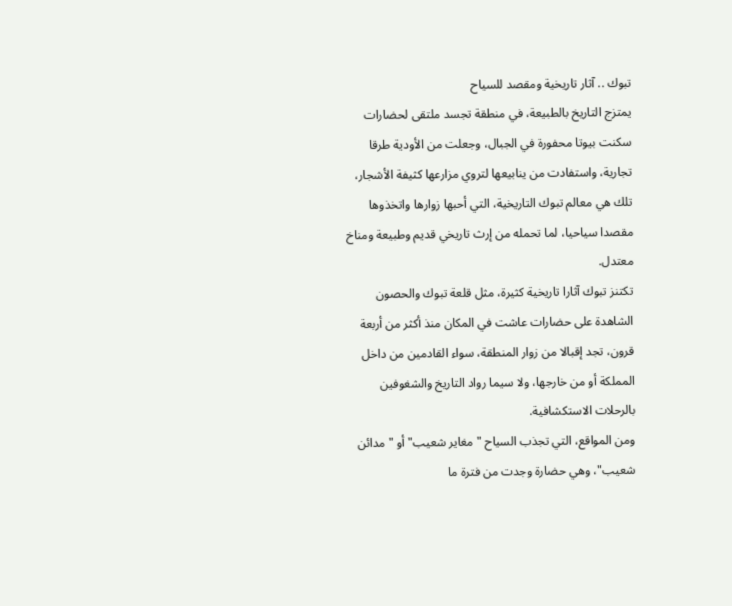تبوك .. آثار تاريخية ومقصد للسياح
يمتزج التاريخ بالطبيعة، في منطقة تجسد ملتقى لحضارات سكنت بيوتا محفورة في الجبال، وجعلت من الأودية طرقا تجارية، واستفادت من ينابيعها لتروي مزارعها كثيفة الأشجار، تلك هي معالم تبوك التاريخية، التي أحبها زوارها واتخذوها مقصدا سياحيا، لما تحمله من إرث تاريخي قديم وطبيعة ومناخ معتدل.
تكتنز تبوك آثارا تاريخية كثيرة، مثل قلعة تبوك والحصون الشاهدة على حضارات عاشت في المكان منذ أكثر من أربعة قرون، تجد إقبالا من زوار المنطقة، سواء القادمين من داخل المملكة أو من خارجها، ولا سيما رواد التاريخ والشغوفين بالرحلات الاستكشافية.
ومن المواقع، التي تجذب السياح "مغاير شعيب" أو "مدائن شعيب"، وهي حضارة وجدت من فترة ما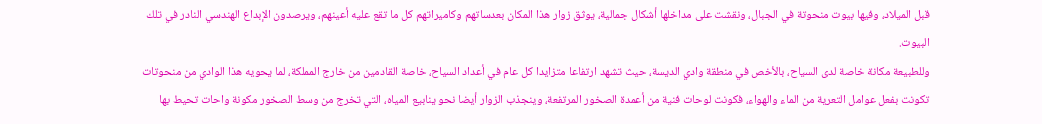قبل الميلاد، وفيها بيوت منحوتة في الجبال، ونقشت على مداخلها أشكال جمالية، يوثق زوار هذا المكان بعدساتهم وكاميراتهم كل ما تقع عليه أعينهم، ويرصدون الإبداع الهندسي النادر في تلك البيوت.
وللطبيعة مكانة خاصة لدى السياح، بالأخص في منطقة وادي الديسة، حيث تشهد ارتفاعا متزايدا كل عام في أعداد السياح، خاصة القادمين من خارج المملكة، لما يحويه هذا الوادي من منحوتات تكونت بفعل عوامل التعرية من الماء والهواء، فكونت لوحات فنية من أعمدة الصخور المرتفعة، وينجذب الزوار أيضا نحو ينابيع المياه، التي تخرج من وسط الصخور مكونة واحات تحيط بها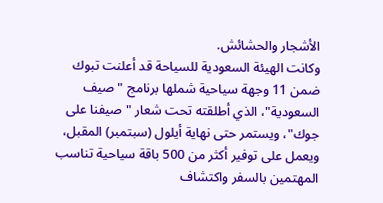الأشجار والحشائش.
وكانت الهيئة السعودية للسياحة قد أعلنت تبوك ضمن 11 وجهة سياحية شملها برنامج "صيف السعودية"، الذي أطلقته تحت شعار "صيفنا على جوك"، ويستمر حتى نهاية أيلول (سبتمبر) المقبل، ويعمل على توفير أكثر من 500 باقة سياحية تناسب المهتمين بالسفر واكتشاف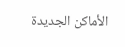الأماكن الجديدة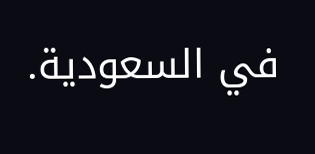في السعودية.